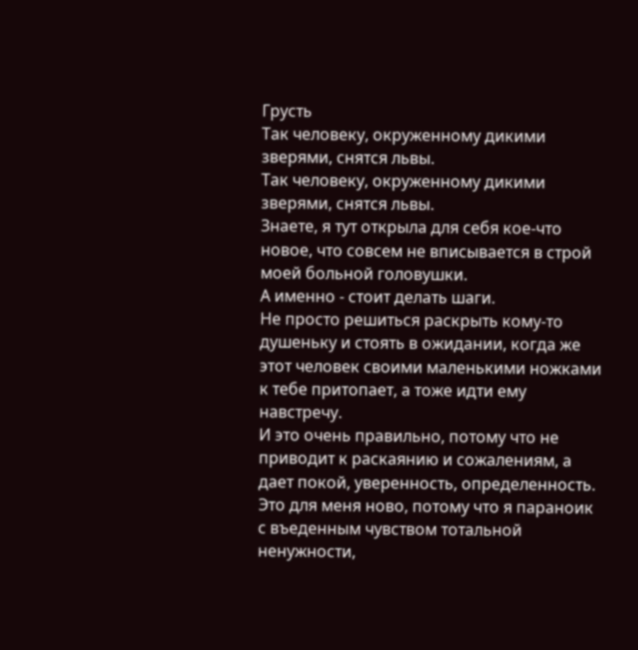Грусть
Так человеку, окруженному дикими зверями, снятся львы.
Так человеку, окруженному дикими зверями, снятся львы.
Знаете, я тут открыла для себя кое-что новое, что совсем не вписывается в строй моей больной головушки.
А именно - стоит делать шаги.
Не просто решиться раскрыть кому-то душеньку и стоять в ожидании, когда же этот человек своими маленькими ножками к тебе притопает, а тоже идти ему навстречу.
И это очень правильно, потому что не приводит к раскаянию и сожалениям, а дает покой, уверенность, определенность.
Это для меня ново, потому что я параноик с въеденным чувством тотальной ненужности,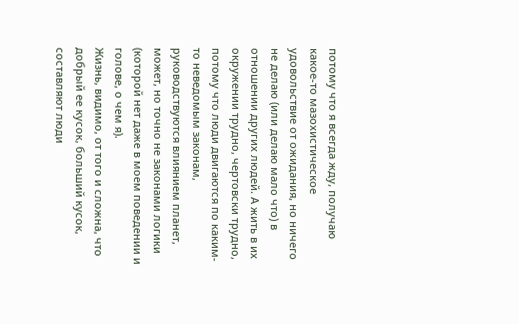потому что я всегда жду, получаю какое-то мазохистическое удовольствие от ожидания, но ничего не делаю (или делаю мало что) в отношении других людей. А жить в их окружении трудно, чертовски трудно, потому что люди двигаются по каким-то неведомым законам, руководствуются влиянием планет, может, но точно не законами логики (которой нет даже в моем поведении и голове, о чем я).
Жизнь, видимо, от того и сложна, что добрый ее кусок, больший кусок, составляют люди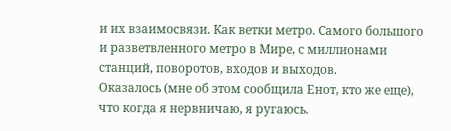и их взаимосвязи. Как ветки метро. Самого большого и разветвленного метро в Мире, с миллионами станций, поворотов, входов и выходов.
Оказалось (мне об этом сообщила Енот, кто же еще), что когда я нервничаю, я ругаюсь.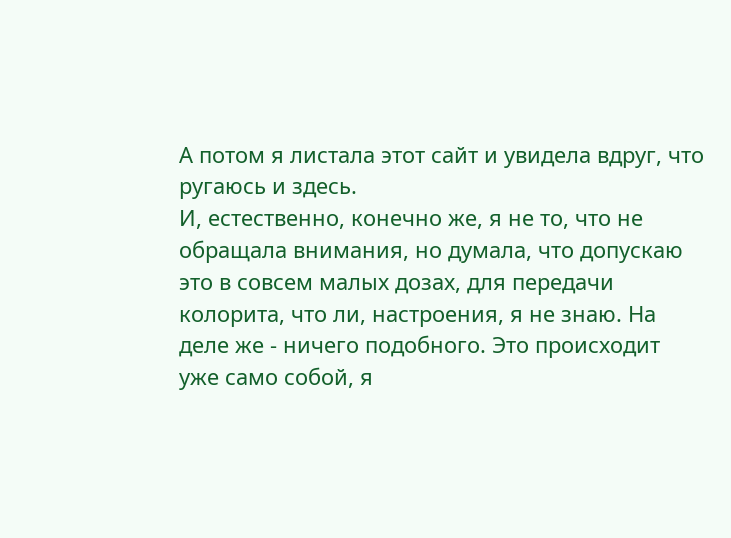А потом я листала этот сайт и увидела вдруг, что ругаюсь и здесь.
И, естественно, конечно же, я не то, что не обращала внимания, но думала, что допускаю это в совсем малых дозах, для передачи колорита, что ли, настроения, я не знаю. На деле же - ничего подобного. Это происходит уже само собой, я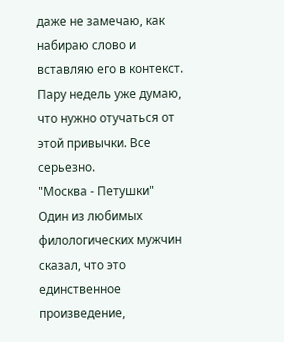даже не замечаю, как набираю слово и вставляю его в контекст.
Пару недель уже думаю, что нужно отучаться от этой привычки. Все серьезно.
"Москва - Петушки"
Один из любимых филологических мужчин сказал, что это единственное произведение,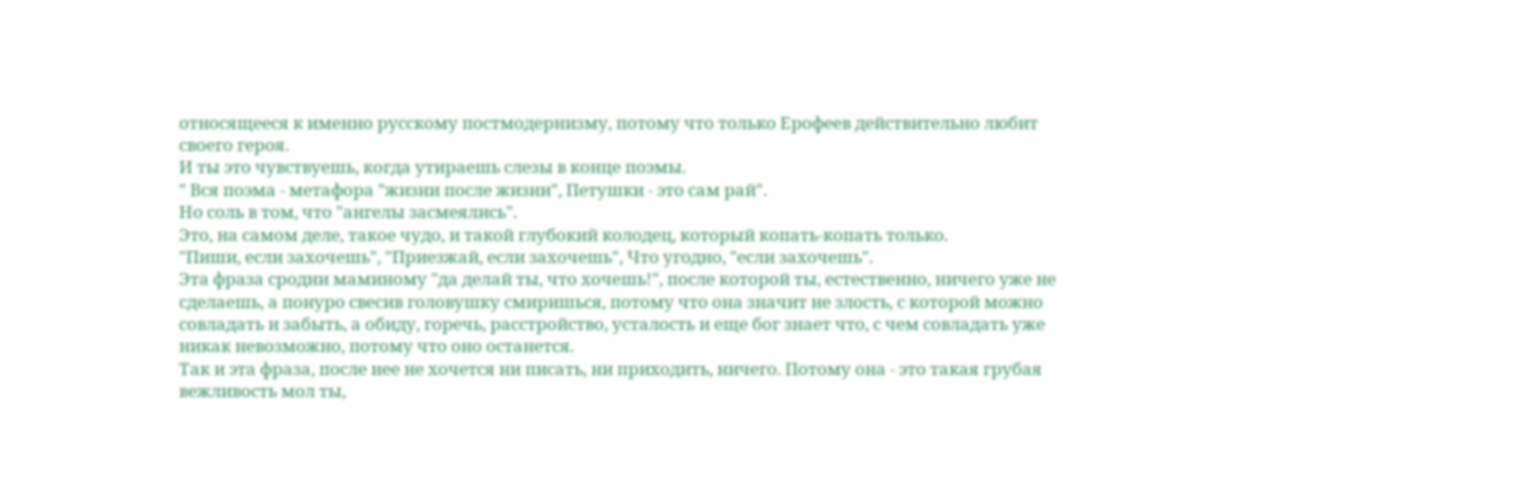относящееся к именно русскому постмодернизму, потому что только Ерофеев действительно любит своего героя.
И ты это чувствуешь, когда утираешь слезы в конце поэмы.
" Вся поэма - метафора "жизни после жизни", Петушки - это сам рай".
Но соль в том, что "ангелы засмеялись".
Это, на самом деле, такое чудо, и такой глубокий колодец, который копать-копать только.
"Пиши, если захочешь", "Приезжай, если захочешь", Что угодно, "если захочешь".
Эта фраза сродни маминому "да делай ты, что хочешь!", после которой ты, естественно, ничего уже не сделаешь, а понуро свесив головушку смиришься, потому что она значит не злость, с которой можно совладать и забыть, а обиду, горечь, расстройство, усталость и еще бог знает что, с чем совладать уже никак невозможно, потому что оно останется.
Так и эта фраза, после нее не хочется ни писать, ни приходить, ничего. Потому она - это такая грубая вежливость мол ты,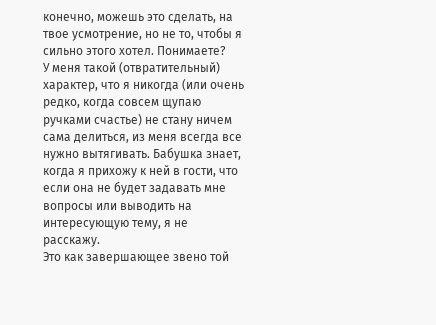конечно, можешь это сделать, на твое усмотрение, но не то, чтобы я сильно этого хотел. Понимаете?
У меня такой (отвратительный) характер, что я никогда (или очень редко, когда совсем щупаю ручками счастье) не стану ничем сама делиться, из меня всегда все нужно вытягивать. Бабушка знает, когда я прихожу к ней в гости, что если она не будет задавать мне вопросы или выводить на интересующую тему, я не расскажу.
Это как завершающее звено той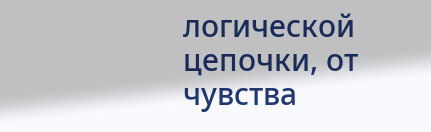логической цепочки, от чувства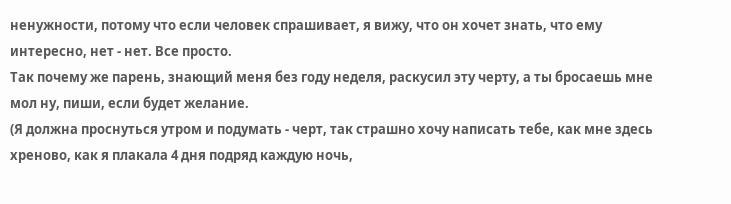ненужности, потому что если человек спрашивает, я вижу, что он хочет знать, что ему интересно, нет - нет. Все просто.
Так почему же парень, знающий меня без году неделя, раскусил эту черту, а ты бросаешь мне мол ну, пиши, если будет желание.
(Я должна проснуться утром и подумать - черт, так страшно хочу написать тебе, как мне здесь хреново, как я плакала 4 дня подряд каждую ночь,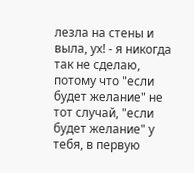лезла на стены и выла, ух! - я никогда так не сделаю, потому что "если будет желание" не тот случай, "если будет желание" у тебя, в первую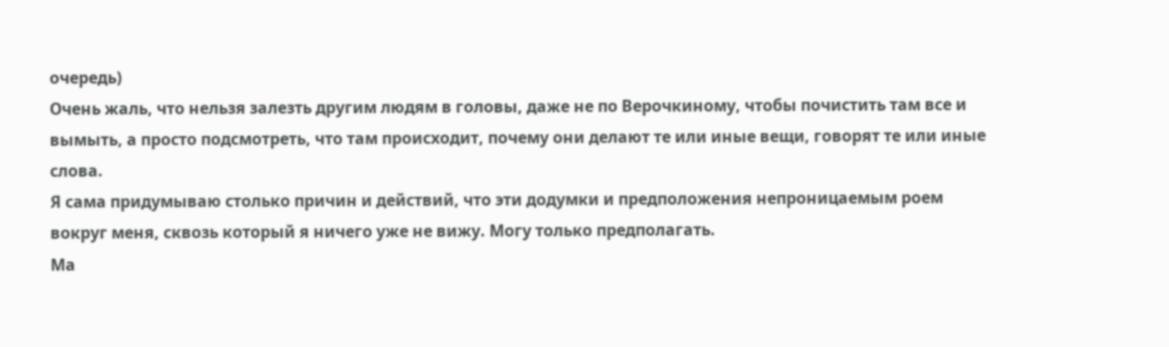очередь)
Очень жаль, что нельзя залезть другим людям в головы, даже не по Верочкиному, чтобы почистить там все и вымыть, а просто подсмотреть, что там происходит, почему они делают те или иные вещи, говорят те или иные слова.
Я сама придумываю столько причин и действий, что эти додумки и предположения непроницаемым роем вокруг меня, сквозь который я ничего уже не вижу. Могу только предполагать.
Ма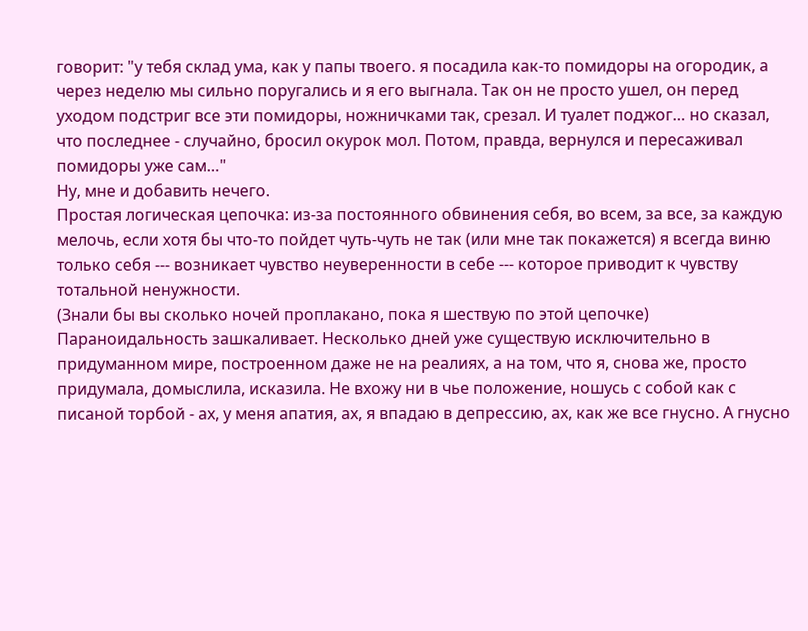говорит: "у тебя склад ума, как у папы твоего. я посадила как-то помидоры на огородик, а через неделю мы сильно поругались и я его выгнала. Так он не просто ушел, он перед уходом подстриг все эти помидоры, ножничками так, срезал. И туалет поджог… но сказал, что последнее - случайно, бросил окурок мол. Потом, правда, вернулся и пересаживал помидоры уже сам…"
Ну, мне и добавить нечего.
Простая логическая цепочка: из-за постоянного обвинения себя, во всем, за все, за каждую мелочь, если хотя бы что-то пойдет чуть-чуть не так (или мне так покажется) я всегда виню только себя --- возникает чувство неуверенности в себе --- которое приводит к чувству тотальной ненужности.
(Знали бы вы сколько ночей проплакано, пока я шествую по этой цепочке)
Параноидальность зашкаливает. Несколько дней уже существую исключительно в придуманном мире, построенном даже не на реалиях, а на том, что я, снова же, просто придумала, домыслила, исказила. Не вхожу ни в чье положение, ношусь с собой как с писаной торбой - ах, у меня апатия, ах, я впадаю в депрессию, ах, как же все гнусно. А гнусно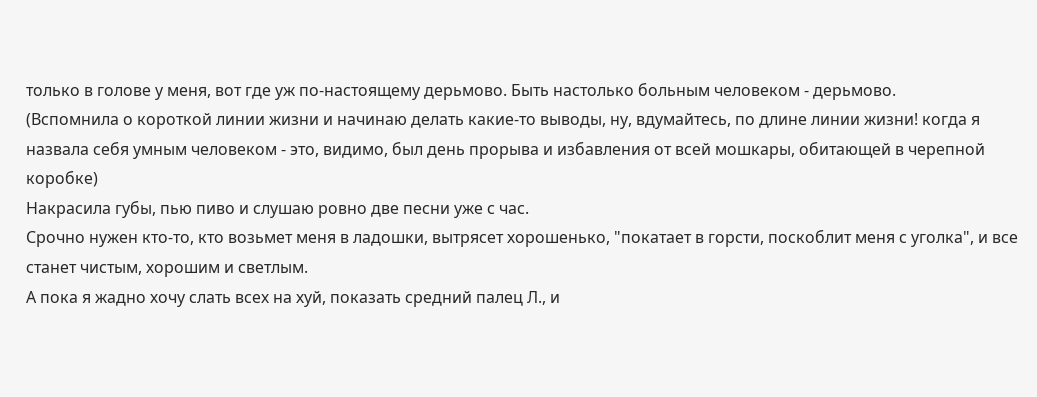только в голове у меня, вот где уж по-настоящему дерьмово. Быть настолько больным человеком - дерьмово.
(Вспомнила о короткой линии жизни и начинаю делать какие-то выводы, ну, вдумайтесь, по длине линии жизни! когда я назвала себя умным человеком - это, видимо, был день прорыва и избавления от всей мошкары, обитающей в черепной коробке)
Накрасила губы, пью пиво и слушаю ровно две песни уже с час.
Срочно нужен кто-то, кто возьмет меня в ладошки, вытрясет хорошенько, "покатает в горсти, поскоблит меня с уголка", и все станет чистым, хорошим и светлым.
А пока я жадно хочу слать всех на хуй, показать средний палец Л., и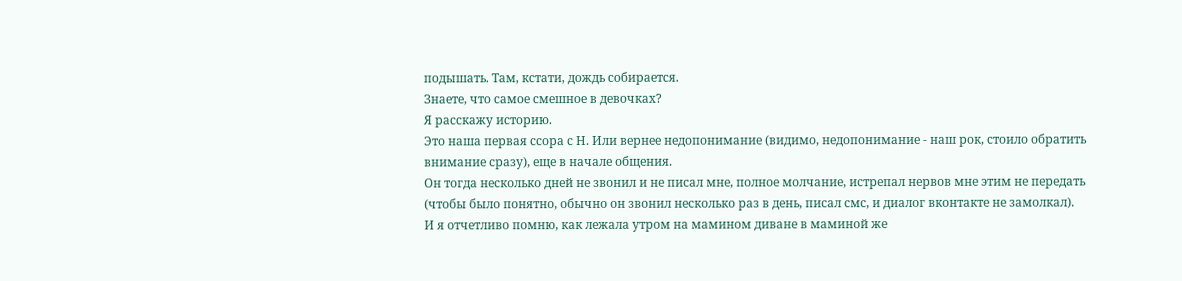подышать. Там, кстати, дождь собирается.
Знаете, что самое смешное в девочках?
Я расскажу историю.
Это наша первая ссора с Н. Или вернее недопонимание (видимо, недопонимание - наш рок, стоило обратить внимание сразу), еще в начале общения.
Он тогда несколько дней не звонил и не писал мне, полное молчание, истрепал нервов мне этим не передать (чтобы было понятно, обычно он звонил несколько раз в день, писал смс, и диалог вконтакте не замолкал).
И я отчетливо помню, как лежала утром на мамином диване в маминой же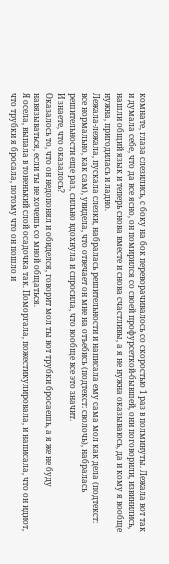комнате, глаза слезились, с боку на бок переворачивалось со скоростью 1 раз в полминуты. Лежала вот так и думала себе, что да все ясно, он помирился со своей профурсеткой-бывшей, они поговорили, извинились, нашли общий язык и теперь снова вместе и снова счастливы, а я не нужна оказываюсь, да и кому я вообще нужна, пригодилась и ладно.
Лежала-лежала, пускала слезки, набралась решительности и написала ему сама мол как дела (подтекст: все нормально, как сам), увидела, что отвечает он мне на отъебись (подтекст: сволочь), набралась решительности еще раз, сильно вдохнула и спросила, что вообще все это значит.
И знаете, что оказалось?
Оказалось то, что он недопонял и обиделся, говорит мол ты вот трубки бросаешь, а я же не буду навязываться, если ты не хочешь со мной общаться.
Я осела, выпала в тоненький слой осадочка так. Поморгала, пожестикулировала, и написала, что он идиот, что трубки я бросала, потому что он пошло и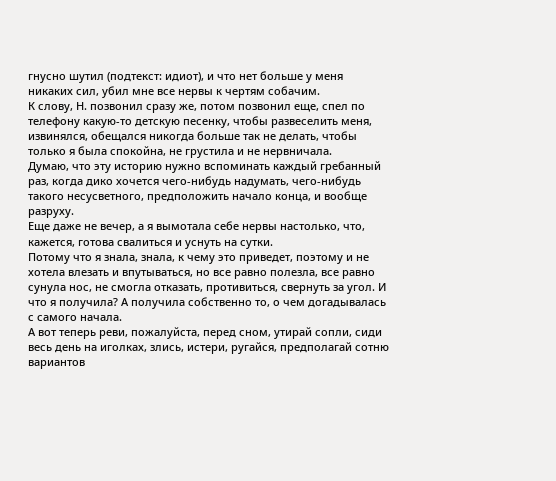гнусно шутил (подтекст: идиот), и что нет больше у меня никаких сил, убил мне все нервы к чертям собачим.
К слову, Н. позвонил сразу же, потом позвонил еще, спел по телефону какую-то детскую песенку, чтобы развеселить меня, извинялся, обещался никогда больше так не делать, чтобы только я была спокойна, не грустила и не нервничала.
Думаю, что эту историю нужно вспоминать каждый гребанный раз, когда дико хочется чего-нибудь надумать, чего-нибудь такого несусветного, предположить начало конца, и вообще разруху.
Еще даже не вечер, а я вымотала себе нервы настолько, что, кажется, готова свалиться и уснуть на сутки.
Потому что я знала, знала, к чему это приведет, поэтому и не хотела влезать и впутываться, но все равно полезла, все равно сунула нос, не смогла отказать, противиться, свернуть за угол. И что я получила? А получила собственно то, о чем догадывалась с самого начала.
А вот теперь реви, пожалуйста, перед сном, утирай сопли, сиди весь день на иголках, злись, истери, ругайся, предполагай сотню вариантов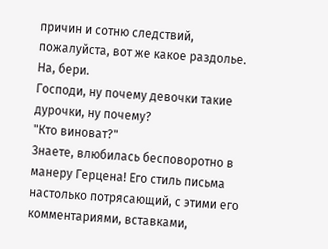причин и сотню следствий, пожалуйста, вот же какое раздолье. На, бери.
Господи, ну почему девочки такие дурочки, ну почему?
"Кто виноват?"
Знаете, влюбилась бесповоротно в манеру Герцена! Его стиль письма настолько потрясающий, с этими его комментариями, вставками,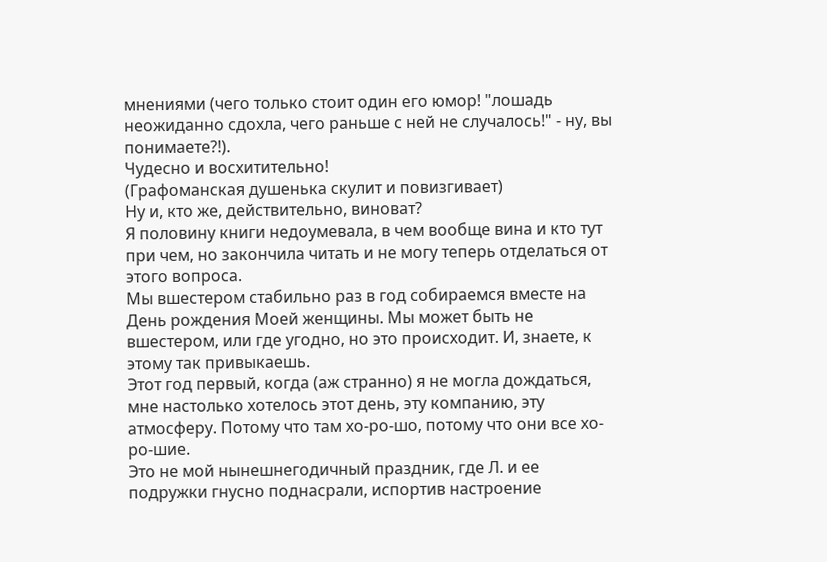мнениями (чего только стоит один его юмор! "лошадь неожиданно сдохла, чего раньше с ней не случалось!" - ну, вы понимаете?!).
Чудесно и восхитительно!
(Графоманская душенька скулит и повизгивает)
Ну и, кто же, действительно, виноват?
Я половину книги недоумевала, в чем вообще вина и кто тут при чем, но закончила читать и не могу теперь отделаться от этого вопроса.
Мы вшестером стабильно раз в год собираемся вместе на День рождения Моей женщины. Мы может быть не вшестером, или где угодно, но это происходит. И, знаете, к этому так привыкаешь.
Этот год первый, когда (аж странно) я не могла дождаться, мне настолько хотелось этот день, эту компанию, эту атмосферу. Потому что там хо-ро-шо, потому что они все хо-ро-шие.
Это не мой нынешнегодичный праздник, где Л. и ее подружки гнусно поднасрали, испортив настроение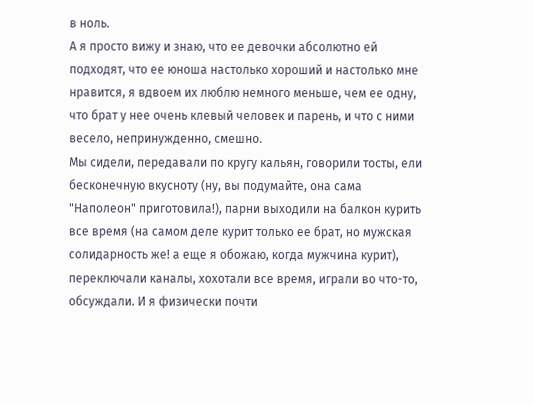в ноль.
А я просто вижу и знаю, что ее девочки абсолютно ей подходят, что ее юноша настолько хороший и настолько мне нравится, я вдвоем их люблю немного меньше, чем ее одну, что брат у нее очень клевый человек и парень, и что с ними весело, непринужденно, смешно.
Мы сидели, передавали по кругу кальян, говорили тосты, ели бесконечную вкусноту (ну, вы подумайте, она сама "Наполеон" приготовила!), парни выходили на балкон курить все время (на самом деле курит только ее брат, но мужская солидарность же! а еще я обожаю, когда мужчина курит), переключали каналы, хохотали все время, играли во что-то, обсуждали. И я физически почти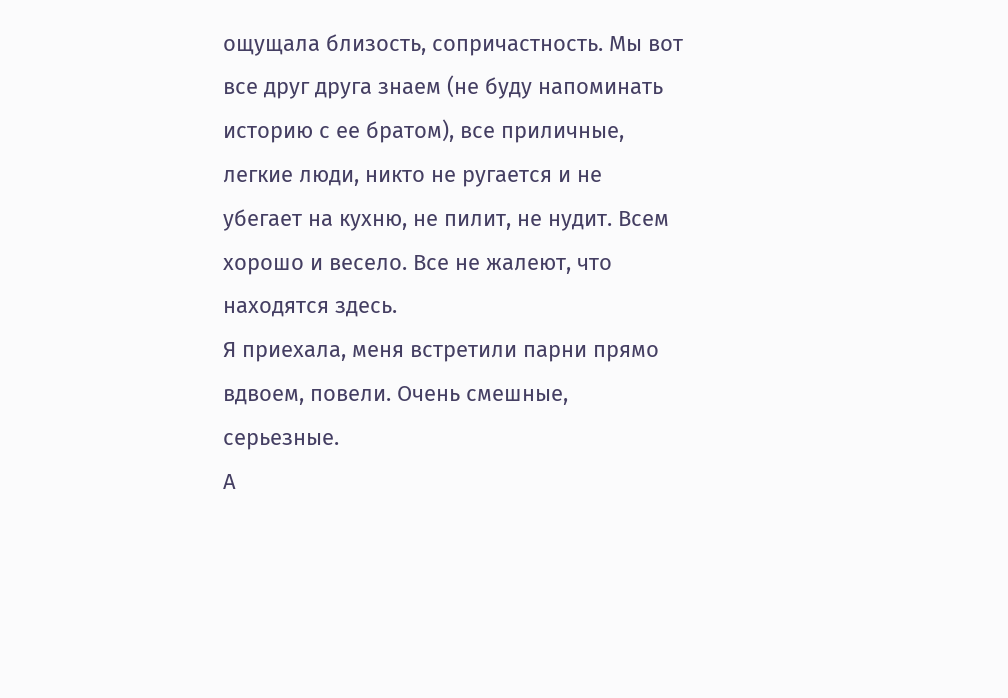ощущала близость, сопричастность. Мы вот все друг друга знаем (не буду напоминать историю с ее братом), все приличные, легкие люди, никто не ругается и не убегает на кухню, не пилит, не нудит. Всем хорошо и весело. Все не жалеют, что находятся здесь.
Я приехала, меня встретили парни прямо вдвоем, повели. Очень смешные, серьезные.
А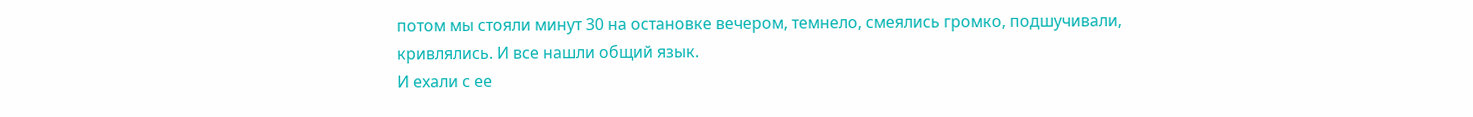потом мы стояли минут 30 на остановке вечером, темнело, смеялись громко, подшучивали, кривлялись. И все нашли общий язык.
И ехали с ее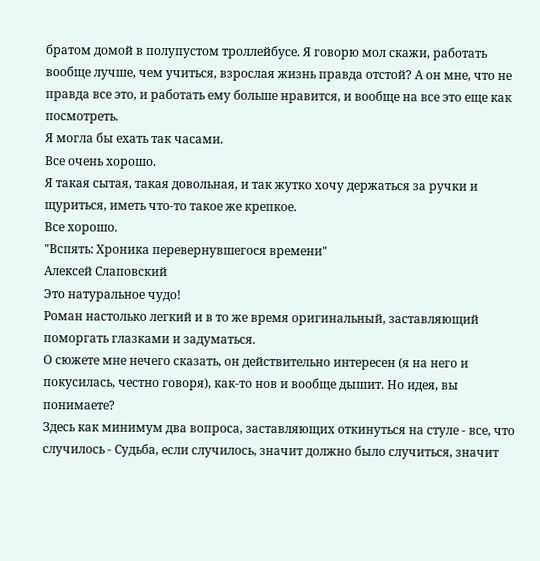братом домой в полупустом троллейбусе. Я говорю мол скажи, работать вообще лучше, чем учиться, взрослая жизнь правда отстой? А он мне, что не правда все это, и работать ему больше нравится, и вообще на все это еще как посмотреть.
Я могла бы ехать так часами.
Все очень хорошо.
Я такая сытая, такая довольная, и так жутко хочу держаться за ручки и щуриться, иметь что-то такое же крепкое.
Все хорошо.
"Вспять: Хроника перевернувшегося времени"
Алексей Слаповский
Это натуральное чудо!
Роман настолько легкий и в то же время оригинальный, заставляющий поморгать глазками и задуматься.
О сюжете мне нечего сказать, он действительно интересен (я на него и покусилась, честно говоря), как-то нов и вообще дышит. Но идея, вы понимаете?
Здесь как минимум два вопроса, заставляющих откинуться на стуле - все, что случилось - Судьба, если случилось, значит должно было случиться, значит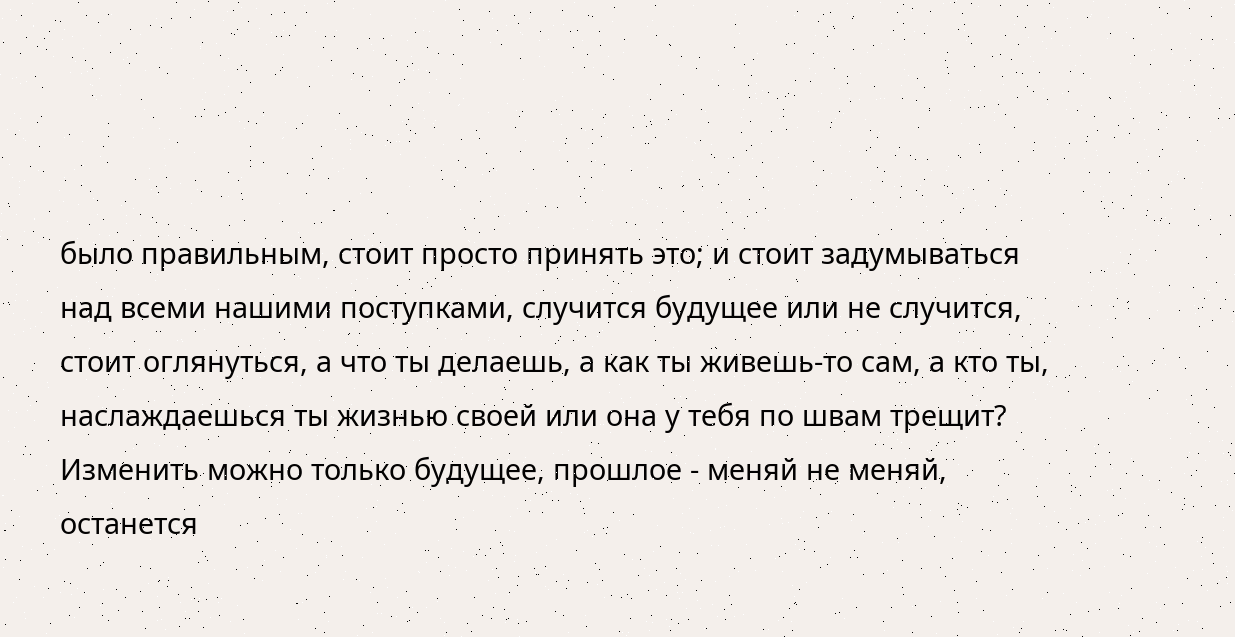было правильным, стоит просто принять это; и стоит задумываться над всеми нашими поступками, случится будущее или не случится, стоит оглянуться, а что ты делаешь, а как ты живешь-то сам, а кто ты, наслаждаешься ты жизнью своей или она у тебя по швам трещит? Изменить можно только будущее, прошлое - меняй не меняй, останется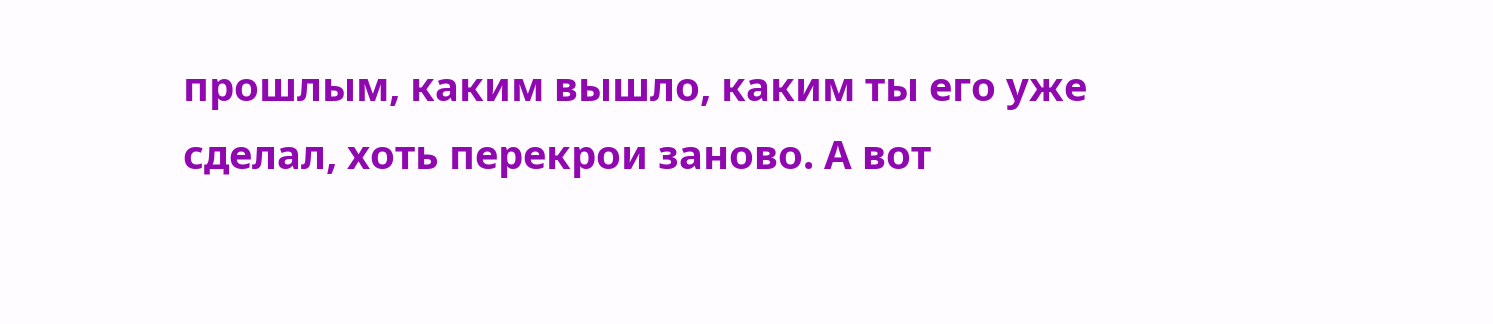прошлым, каким вышло, каким ты его уже сделал, хоть перекрои заново. А вот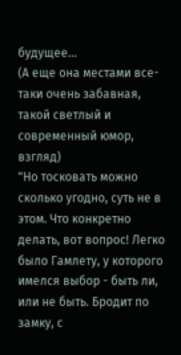будущее…
(А еще она местами все-таки очень забавная, такой светлый и современный юмор, взгляд)
"Но тосковать можно сколько угодно, суть не в этом. Что конкретно делать, вот вопрос! Легко было Гамлету, у которого имелся выбор - быть ли, или не быть. Бродит по замку, с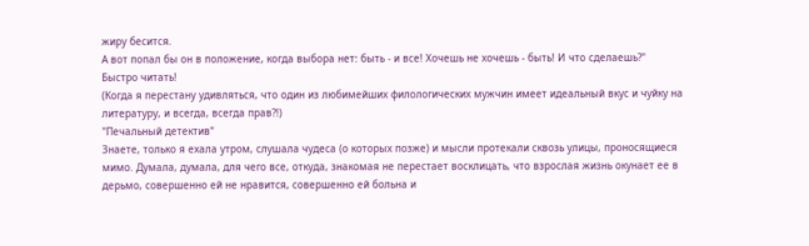жиру бесится.
А вот попал бы он в положение, когда выбора нет: быть - и все! Хочешь не хочешь - быть! И что сделаешь?"
Быстро читать!
(Когда я перестану удивляться, что один из любимейших филологических мужчин имеет идеальный вкус и чуйку на литературу, и всегда, всегда прав?!)
"Печальный детектив"
Знаете, только я ехала утром, слушала чудеса (о которых позже) и мысли протекали сквозь улицы, проносящиеся мимо. Думала, думала, для чего все, откуда, знакомая не перестает восклицать, что взрослая жизнь окунает ее в дерьмо, совершенно ей не нравится, совершенно ей больна и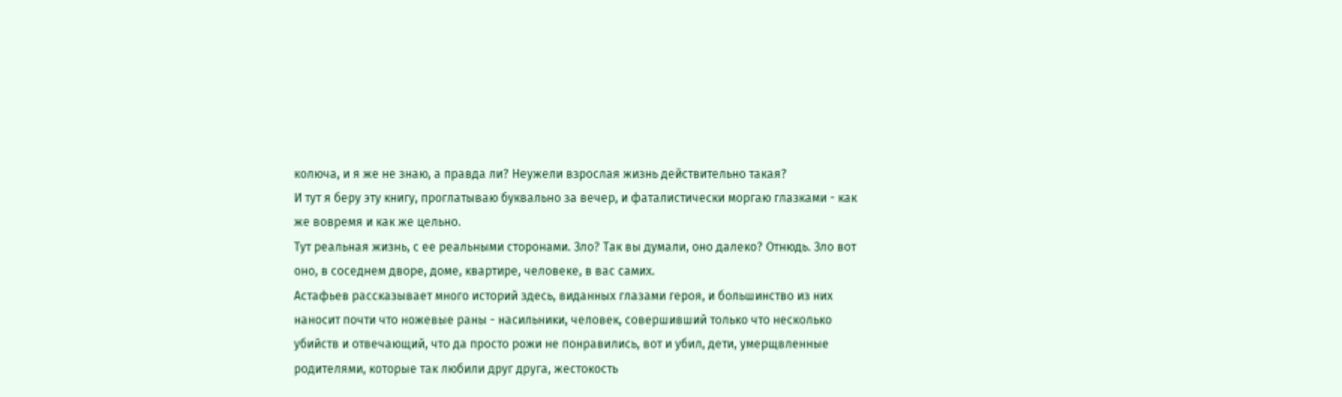колюча, и я же не знаю, а правда ли? Неужели взрослая жизнь действительно такая?
И тут я беру эту книгу, проглатываю буквально за вечер, и фаталистически моргаю глазками - как же вовремя и как же цельно.
Тут реальная жизнь, с ее реальными сторонами. Зло? Так вы думали, оно далеко? Отнюдь. Зло вот оно, в соседнем дворе, доме, квартире, человеке, в вас самих.
Астафьев рассказывает много историй здесь, виданных глазами героя, и большинство из них наносит почти что ножевые раны - насильники, человек, совершивший только что несколько убийств и отвечающий, что да просто рожи не понравились, вот и убил, дети, умерщвленные родителями, которые так любили друг друга, жестокость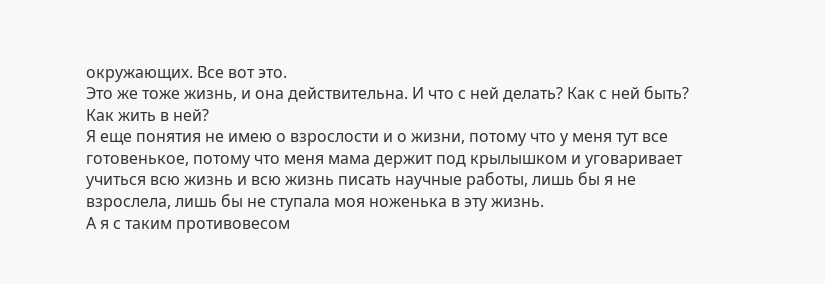окружающих. Все вот это.
Это же тоже жизнь, и она действительна. И что с ней делать? Как с ней быть? Как жить в ней?
Я еще понятия не имею о взрослости и о жизни, потому что у меня тут все готовенькое, потому что меня мама держит под крылышком и уговаривает учиться всю жизнь и всю жизнь писать научные работы, лишь бы я не взрослела, лишь бы не ступала моя ноженька в эту жизнь.
А я с таким противовесом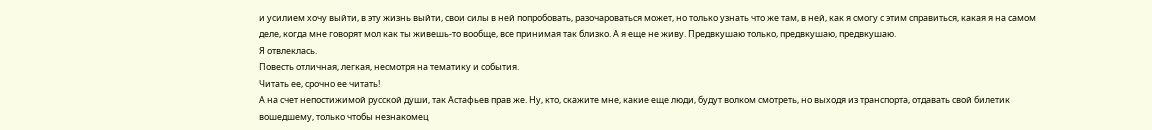и усилием хочу выйти, в эту жизнь выйти, свои силы в ней попробовать, разочароваться может, но только узнать что же там, в ней, как я смогу с этим справиться, какая я на самом деле, когда мне говорят мол как ты живешь-то вообще, все принимая так близко. А я еще не живу. Предвкушаю только, предвкушаю, предвкушаю.
Я отвлеклась.
Повесть отличная, легкая, несмотря на тематику и события.
Читать ее, срочно ее читать!
А на счет непостижимой русской души, так Астафьев прав же. Ну, кто, скажите мне, какие еще люди, будут волком смотреть, но выходя из транспорта, отдавать свой билетик вошедшему, только чтобы незнакомец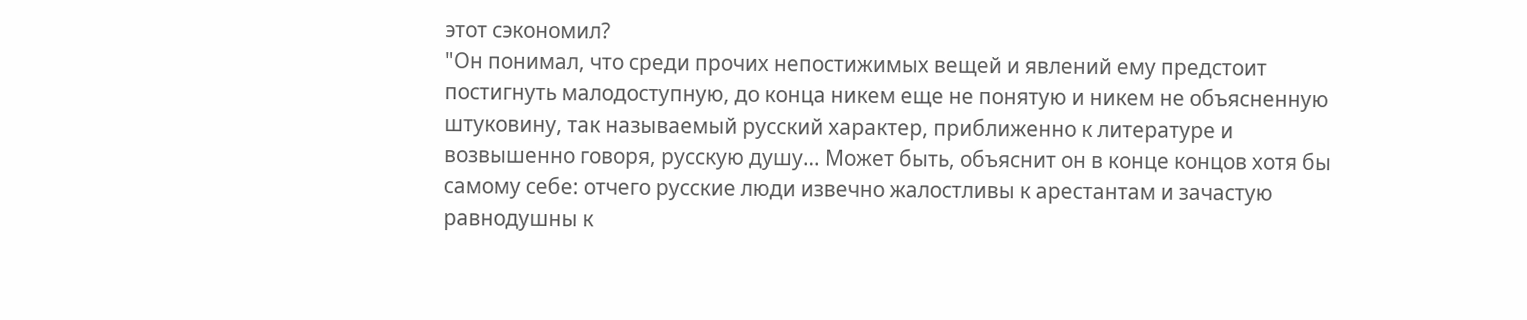этот сэкономил?
"Он понимал, что среди прочих непостижимых вещей и явлений ему предстоит постигнуть малодоступную, до конца никем еще не понятую и никем не объясненную штуковину, так называемый русский характер, приближенно к литературе и возвышенно говоря, русскую душу… Может быть, объяснит он в конце концов хотя бы самому себе: отчего русские люди извечно жалостливы к арестантам и зачастую равнодушны к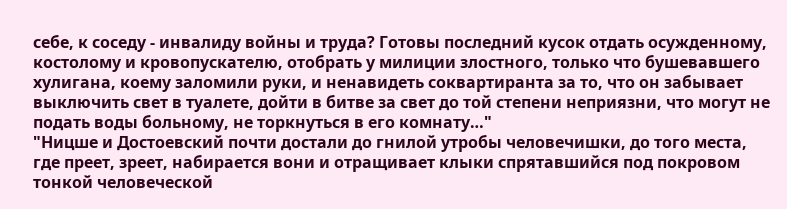себе, к соседу - инвалиду войны и труда? Готовы последний кусок отдать осужденному, костолому и кровопускателю, отобрать у милиции злостного, только что бушевавшего хулигана, коему заломили руки, и ненавидеть соквартиранта за то, что он забывает выключить свет в туалете, дойти в битве за свет до той степени неприязни, что могут не подать воды больному, не торкнуться в его комнату…"
"Ницше и Достоевский почти достали до гнилой утробы человечишки, до того места, где преет, зреет, набирается вони и отращивает клыки спрятавшийся под покровом тонкой человеческой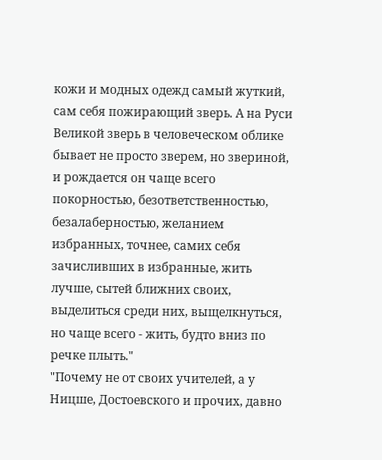кожи и модных одежд самый жуткий, сам себя пожирающий зверь. А на Руси Великой зверь в человеческом облике бывает не просто зверем, но звериной, и рождается он чаще всего покорностью, безответственностью, безалаберностью, желанием избранных, точнее, самих себя зачисливших в избранные, жить лучше, сытей ближних своих, выделиться среди них, выщелкнуться, но чаще всего - жить, будто вниз по речке плыть."
"Почему не от своих учителей, а у Ницше, Достоевского и прочих, давно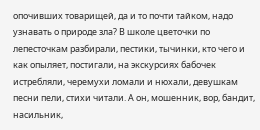опочивших товарищей, да и то почти тайком, надо узнавать о природе зла? В школе цветочки по лепесточкам разбирали, пестики, тычинки, кто чего и как опыляет, постигали, на экскурсиях бабочек истребляли, черемухи ломали и нюхали, девушкам песни пели, стихи читали. А он, мошенник, вор, бандит, насильник,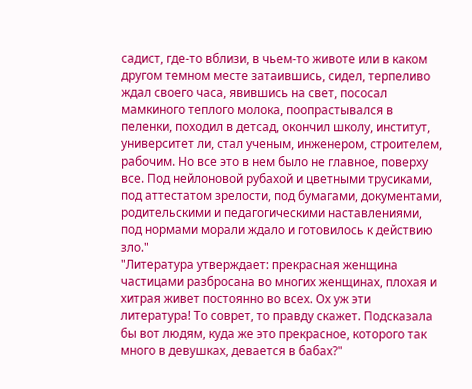садист, где-то вблизи, в чьем-то животе или в каком другом темном месте затаившись, сидел, терпеливо ждал своего часа, явившись на свет, пососал мамкиного теплого молока, поопрастывался в пеленки, походил в детсад, окончил школу, институт, университет ли, стал ученым, инженером, строителем, рабочим. Но все это в нем было не главное, поверху все. Под нейлоновой рубахой и цветными трусиками, под аттестатом зрелости, под бумагами, документами, родительскими и педагогическими наставлениями, под нормами морали ждало и готовилось к действию зло."
"Литература утверждает: прекрасная женщина частицами разбросана во многих женщинах, плохая и хитрая живет постоянно во всех. Ох уж эти литература! То соврет, то правду скажет. Подсказала бы вот людям, куда же это прекрасное, которого так много в девушках, девается в бабах?"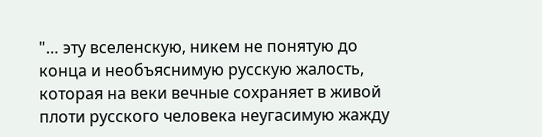"… эту вселенскую, никем не понятую до конца и необъяснимую русскую жалость, которая на веки вечные сохраняет в живой плоти русского человека неугасимую жажду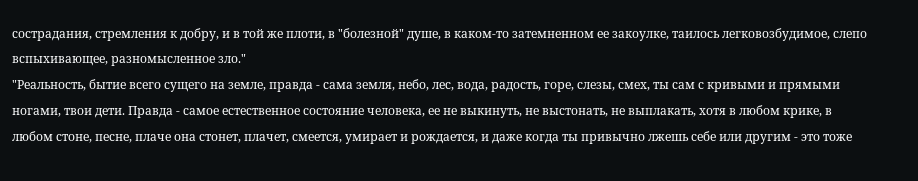сострадания, стремления к добру, и в той же плоти, в "болезной" душе, в каком-то затемненном ее закоулке, таилось легковозбудимое, слепо вспыхивающее, разномысленное зло."
"Реальность, бытие всего сущего на земле, правда - сама земля, небо, лес, вода, радость, горе, слезы, смех, ты сам с кривыми и прямыми ногами, твои дети. Правда - самое естественное состояние человека, ее не выкинуть, не выстонать, не выплакать, хотя в любом крике, в любом стоне, песне, плаче она стонет, плачет, смеется, умирает и рождается, и даже когда ты привычно лжешь себе или другим - это тоже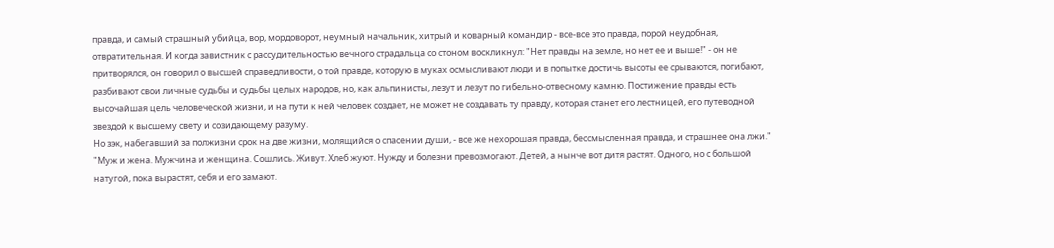правда, и самый страшный убийца, вор, мордоворот, неумный начальник, хитрый и коварный командир - все-все это правда, порой неудобная, отвратительная. И когда завистник с рассудительностью вечного страдальца со стоном воскликнул: "Нет правды на земле, но нет ее и выше!" - он не притворялся, он говорил о высшей справедливости, о той правде, которую в муках осмысливают люди и в попытке достичь высоты ее срываются, погибают, разбивают свои личные судьбы и судьбы целых народов, но, как альпинисты, лезут и лезут по гибельно-отвесному камню. Постижение правды есть высочайшая цель человеческой жизни, и на пути к ней человек создает, не может не создавать ту правду, которая станет его лестницей, его путеводной звездой к высшему свету и созидающему разуму.
Но зэк, набегавший за полжизни срок на две жизни, молящийся о спасении души, - все же нехорошая правда, бессмысленная правда, и страшнее она лжи."
"Муж и жена. Мужчина и женщина. Сошлись. Живут. Хлеб жуют. Нужду и болезни превозмогают. Детей, а нынче вот дитя растят. Одного, но с большой натугой, пока вырастят, себя и его замают.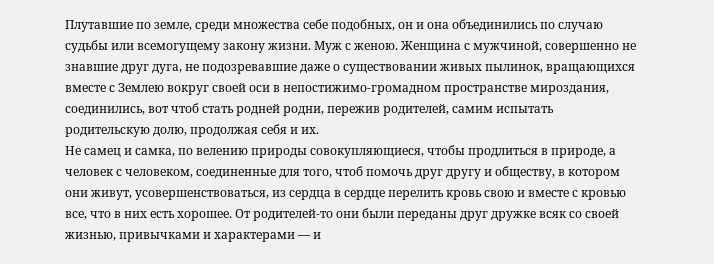Плутавшие по земле, среди множества себе подобных, он и она объединились по случаю судьбы или всемогущему закону жизни. Муж с женою. Женщина с мужчиной, совершенно не знавшие друг дуга, не подозревавшие даже о существовании живых пылинок, вращающихся вместе с Землею вокруг своей оси в непостижимо-громадном пространстве мироздания, соединились, вот чтоб стать родней родни, пережив родителей, самим испытать родительскую долю, продолжая себя и их.
Не самец и самка, по велению природы совокупляющиеся, чтобы продлиться в природе, а человек с человеком, соединенные для того, чтоб помочь друг другу и обществу, в котором они живут, усовершенствоваться, из сердца в сердце перелить кровь свою и вместе с кровью все, что в них есть хорошее. От родителей-то они были переданы друг дружке всяк со своей жизнью, привычками и характерами — и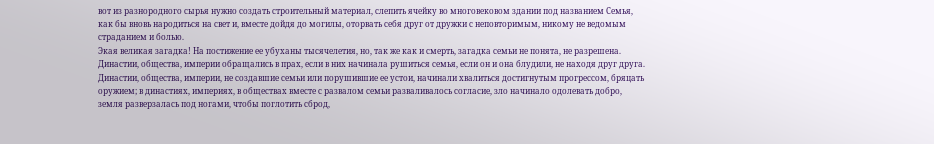вот из разнородного сырья нужно создать строительный материал, слепить ячейку во многовековом здании под названием Семья, как бы вновь народиться на свет и, вместе дойдя до могилы, оторвать себя друг от дружки с неповторимым, никому не ведомым страданием и болью.
Экая великая загадка! На постижение ее убуханы тысячелетия, но, так же как и смерть, загадка семьи не понята, не разрешена. Династии, общества, империи обращались в прах, если в них начинала рушиться семья, если он и она блудили, не находя друг друга. Династии, общества, империи, не создавшие семьи или порушившие ее устои, начинали хвалиться достигнутым прогрессом, бряцать оружием; в династиях, империях, в обществах вместе с развалом семьи разваливалось согласие, зло начинало одолевать добро, земля разверзалась под ногами, чтобы поглотить сброд,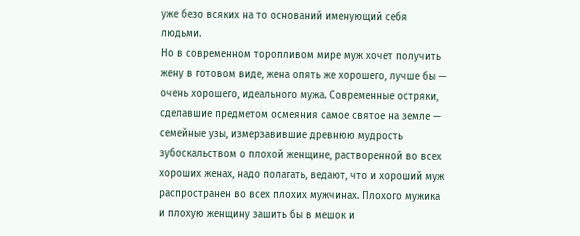уже безо всяких на то оснований именующий себя людьми.
Но в современном торопливом мире муж хочет получить жену в готовом виде, жена опять же хорошего, лучше бы — очень хорошего, идеального мужа. Современные остряки, сделавшие предметом осмеяния самое святое на земле — семейные узы, измерзавившие древнюю мудрость зубоскальством о плохой женщине, растворенной во всех хороших женах, надо полагать, ведают, что и хороший муж распространен во всех плохих мужчинах. Плохого мужика и плохую женщину зашить бы в мешок и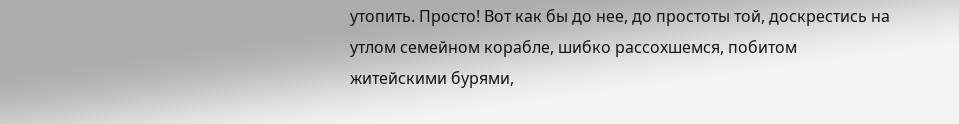утопить. Просто! Вот как бы до нее, до простоты той, доскрестись на утлом семейном корабле, шибко рассохшемся, побитом житейскими бурями,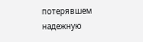потерявшем надежную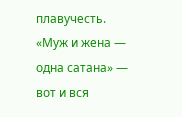плавучесть.
«Муж и жена — одна сатана» — вот и вся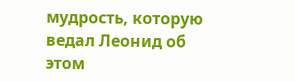мудрость, которую ведал Леонид об этом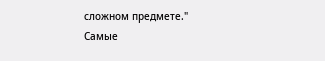сложном предмете."
Самые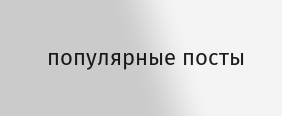популярные посты